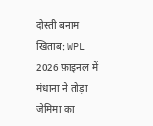दोस्ती बनाम खिताब: WPL 2026 फ़ाइनल में मंधाना ने तोड़ा जेमिमा का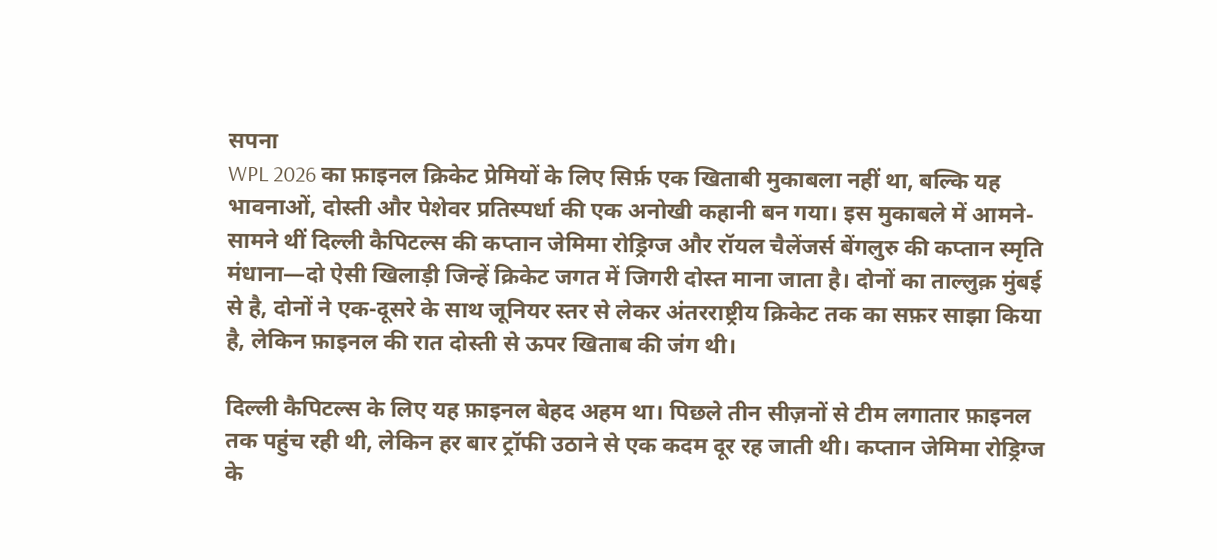सपना
WPL 2026 का फ़ाइनल क्रिकेट प्रेमियों के लिए सिर्फ़ एक खिताबी मुकाबला नहीं था, बल्कि यह भावनाओं, दोस्ती और पेशेवर प्रतिस्पर्धा की एक अनोखी कहानी बन गया। इस मुकाबले में आमने-सामने थीं दिल्ली कैपिटल्स की कप्तान जेमिमा रोड्रिग्ज और रॉयल चैलेंजर्स बेंगलुरु की कप्तान स्मृति मंधाना—दो ऐसी खिलाड़ी जिन्हें क्रिकेट जगत में जिगरी दोस्त माना जाता है। दोनों का ताल्लुक़ मुंबई से है, दोनों ने एक-दूसरे के साथ जूनियर स्तर से लेकर अंतरराष्ट्रीय क्रिकेट तक का सफ़र साझा किया है, लेकिन फ़ाइनल की रात दोस्ती से ऊपर खिताब की जंग थी।

दिल्ली कैपिटल्स के लिए यह फ़ाइनल बेहद अहम था। पिछले तीन सीज़नों से टीम लगातार फ़ाइनल तक पहुंच रही थी, लेकिन हर बार ट्रॉफी उठाने से एक कदम दूर रह जाती थी। कप्तान जेमिमा रोड्रिग्ज के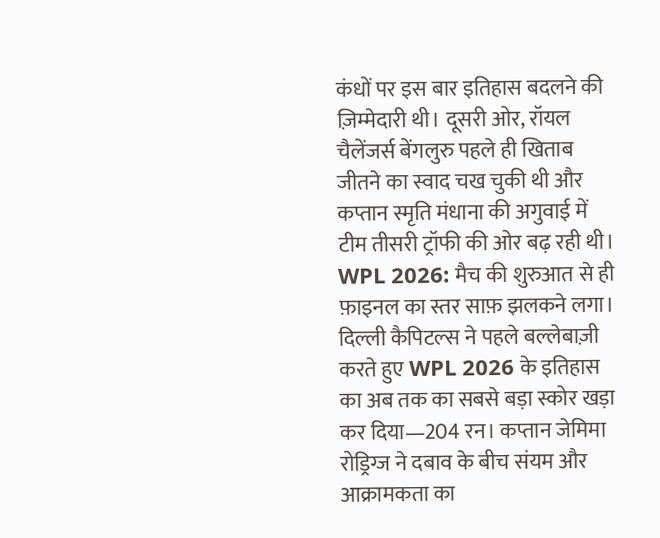कंधों पर इस बार इतिहास बदलने की ज़िम्मेदारी थी। दूसरी ओर, रॉयल चैलेंजर्स बेंगलुरु पहले ही खिताब जीतने का स्वाद चख चुकी थी और कप्तान स्मृति मंधाना की अगुवाई में टीम तीसरी ट्रॉफी की ओर बढ़ रही थी।
WPL 2026: मैच की शुरुआत से ही फ़ाइनल का स्तर साफ़ झलकने लगा। दिल्ली कैपिटल्स ने पहले बल्लेबाज़ी करते हुए WPL 2026 के इतिहास का अब तक का सबसे बड़ा स्कोर खड़ा कर दिया—204 रन। कप्तान जेमिमा रोड्रिग्ज ने दबाव के बीच संयम और आक्रामकता का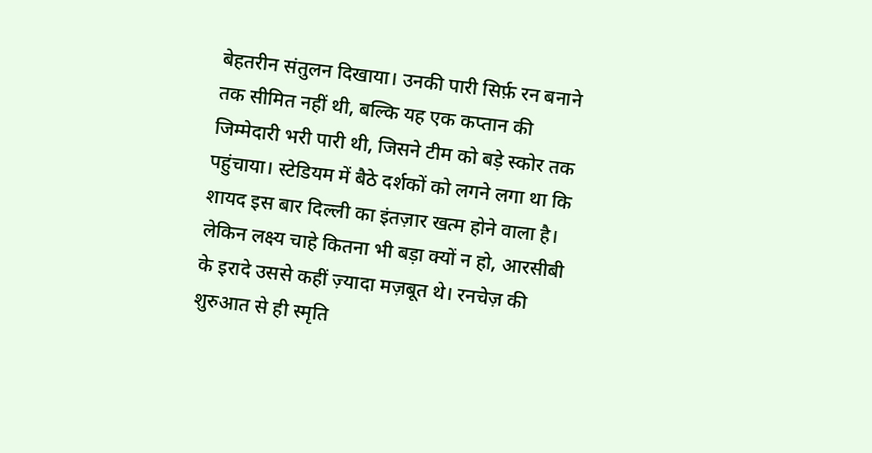बेहतरीन संतुलन दिखाया। उनकी पारी सिर्फ़ रन बनाने तक सीमित नहीं थी, बल्कि यह एक कप्तान की जिम्मेदारी भरी पारी थी, जिसने टीम को बड़े स्कोर तक पहुंचाया। स्टेडियम में बैठे दर्शकों को लगने लगा था कि शायद इस बार दिल्ली का इंतज़ार खत्म होने वाला है।
लेकिन लक्ष्य चाहे कितना भी बड़ा क्यों न हो, आरसीबी के इरादे उससे कहीं ज़्यादा मज़बूत थे। रनचेज़ की शुरुआत से ही स्मृति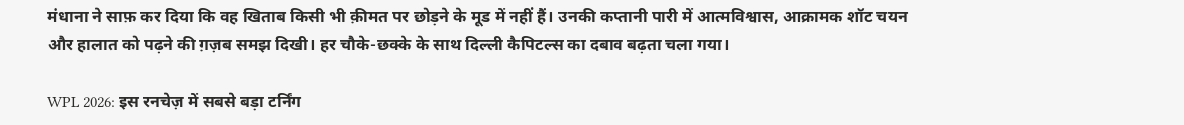मंधाना ने साफ़ कर दिया कि वह खिताब किसी भी क़ीमत पर छोड़ने के मूड में नहीं हैं। उनकी कप्तानी पारी में आत्मविश्वास, आक्रामक शॉट चयन और हालात को पढ़ने की ग़ज़ब समझ दिखी। हर चौके-छक्के के साथ दिल्ली कैपिटल्स का दबाव बढ़ता चला गया।

WPL 2026: इस रनचेज़ में सबसे बड़ा टर्निंग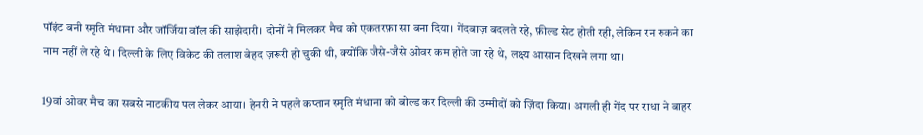पॉइंट बनी स्मृति मंधाना और जॉर्जिया वॉल की साझेदारी। दोनों ने मिलकर मैच को एकतरफ़ा सा बना दिया। गेंदबाज़ बदलते रहे, फ़ील्ड सेट होती रही, लेकिन रन रुकने का नाम नहीं ले रहे थे। दिल्ली के लिए विकेट की तलाश बेहद ज़रूरी हो चुकी थी, क्योंकि जैसे-जैसे ओवर कम होते जा रहे थे, लक्ष्य आसान दिखने लगा था।

19वां ओवर मैच का सबसे नाटकीय पल लेकर आया। हेनरी ने पहले कप्तान स्मृति मंधाना को बोल्ड कर दिल्ली की उम्मीदों को ज़िंदा किया। अगली ही गेंद पर राधा ने बाहर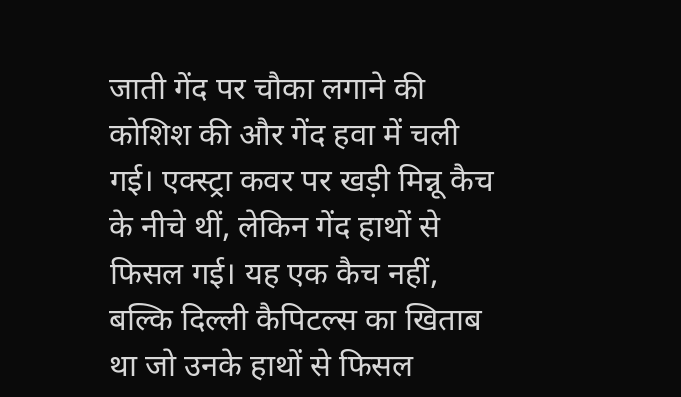जाती गेंद पर चौका लगाने की कोशिश की और गेंद हवा में चली गई। एक्स्ट्रा कवर पर खड़ी मिन्नू कैच के नीचे थीं, लेकिन गेंद हाथों से फिसल गई। यह एक कैच नहीं, बल्कि दिल्ली कैपिटल्स का खिताब था जो उनके हाथों से फिसल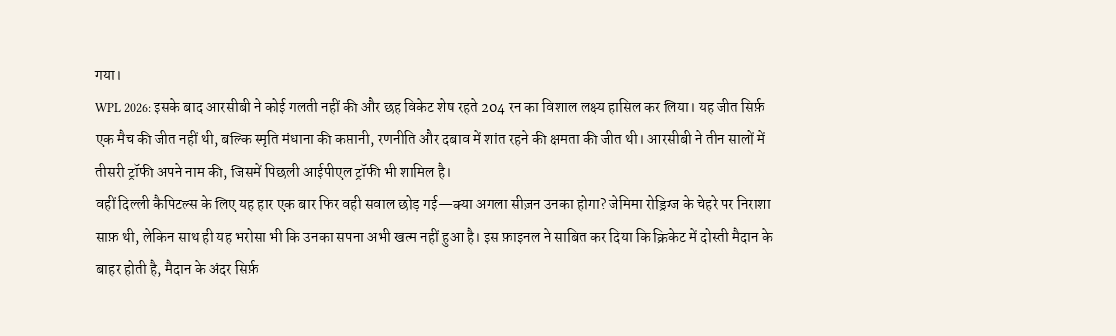गया।
WPL 2026: इसके बाद आरसीबी ने कोई गलती नहीं की और छह विकेट शेष रहते 204 रन का विशाल लक्ष्य हासिल कर लिया। यह जीत सिर्फ़ एक मैच की जीत नहीं थी, बल्कि स्मृति मंधाना की कप्तानी, रणनीति और दबाव में शांत रहने की क्षमता की जीत थी। आरसीबी ने तीन सालों में तीसरी ट्रॉफी अपने नाम की, जिसमें पिछली आईपीएल ट्रॉफी भी शामिल है।
वहीं दिल्ली कैपिटल्स के लिए यह हार एक बार फिर वही सवाल छोड़ गई—क्या अगला सीज़न उनका होगा? जेमिमा रोड्रिग्ज के चेहरे पर निराशा साफ़ थी, लेकिन साथ ही यह भरोसा भी कि उनका सपना अभी खत्म नहीं हुआ है। इस फ़ाइनल ने साबित कर दिया कि क्रिकेट में दोस्ती मैदान के बाहर होती है, मैदान के अंदर सिर्फ़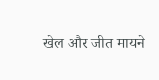खेल और जीत मायने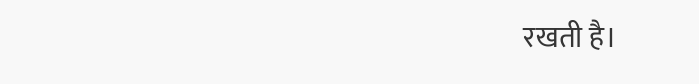रखती है।